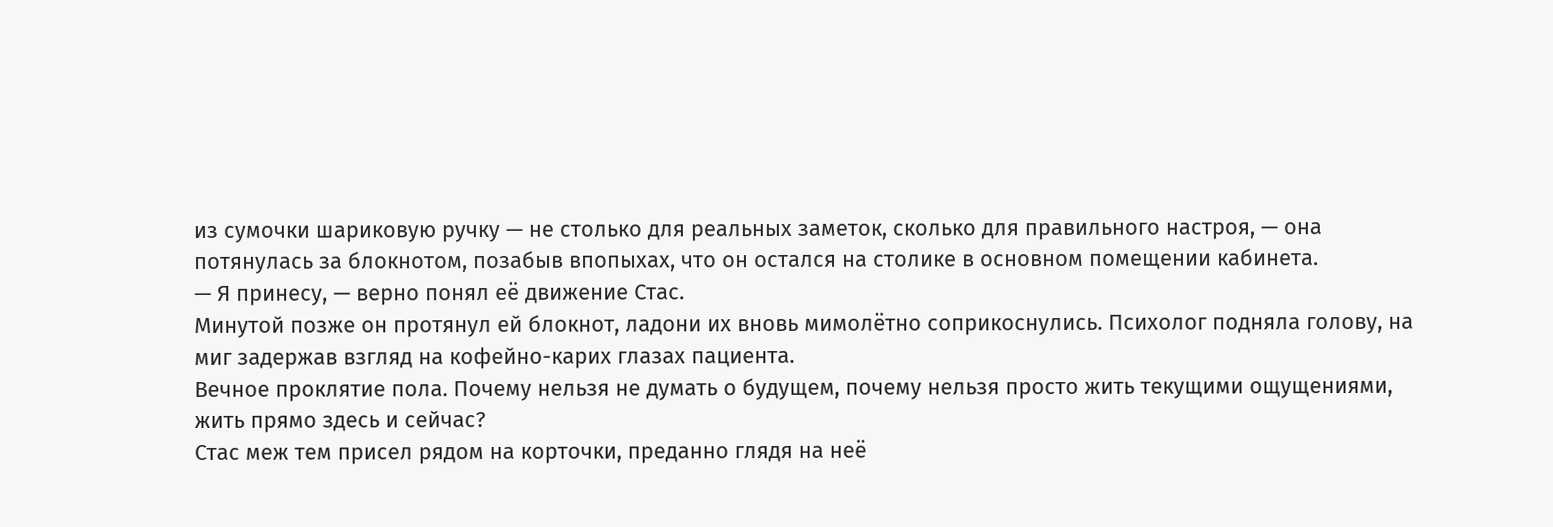из сумочки шариковую ручку — не столько для реальных заметок, сколько для правильного настроя, — она потянулась за блокнотом, позабыв впопыхах, что он остался на столике в основном помещении кабинета.
— Я принесу, — верно понял её движение Стас.
Минутой позже он протянул ей блокнот, ладони их вновь мимолётно соприкоснулись. Психолог подняла голову, на миг задержав взгляд на кофейно-карих глазах пациента.
Вечное проклятие пола. Почему нельзя не думать о будущем, почему нельзя просто жить текущими ощущениями, жить прямо здесь и сейчас?
Стас меж тем присел рядом на корточки, преданно глядя на неё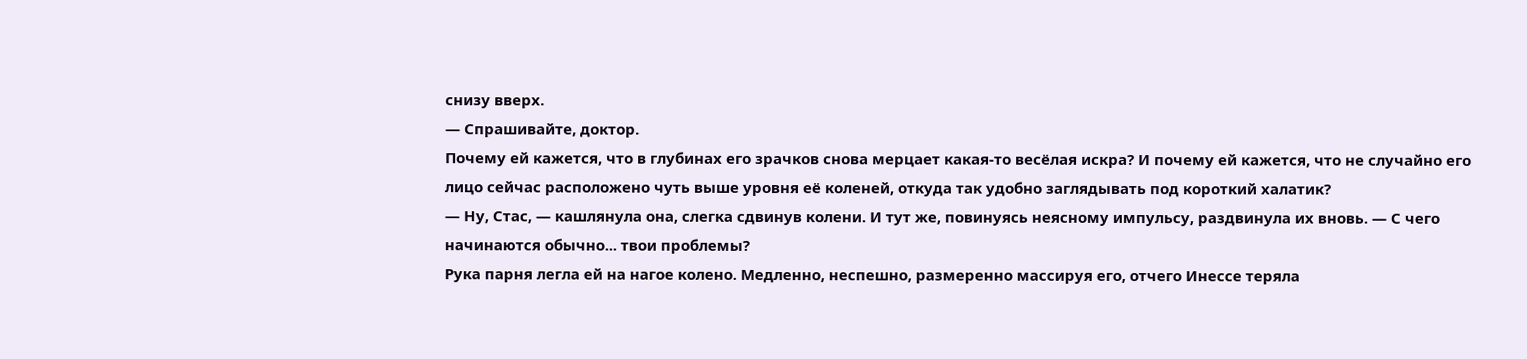снизу вверх.
— Спрашивайте, доктор.
Почему ей кажется, что в глубинах его зрачков снова мерцает какая-то весёлая искра? И почему ей кажется, что не случайно его лицо сейчас расположено чуть выше уровня её коленей, откуда так удобно заглядывать под короткий халатик?
— Ну, Стас, — кашлянула она, слегка сдвинув колени. И тут же, повинуясь неясному импульсу, раздвинула их вновь. — С чего начинаются обычно... твои проблемы?
Рука парня легла ей на нагое колено. Медленно, неспешно, размеренно массируя его, отчего Инессе теряла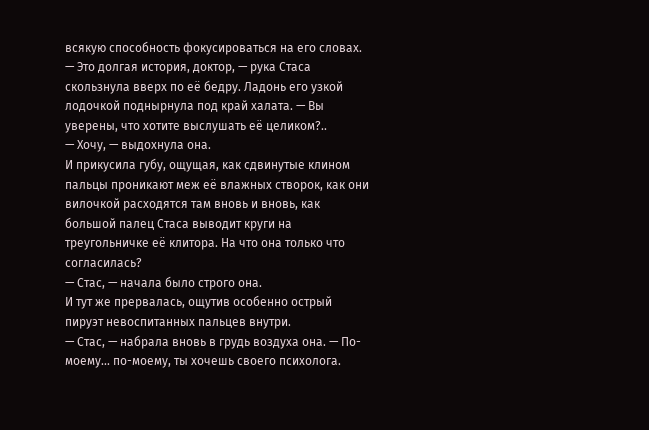всякую способность фокусироваться на его словах.
— Это долгая история, доктор, — рука Стаса скользнула вверх по её бедру. Ладонь его узкой лодочкой поднырнула под край халата. — Вы уверены, что хотите выслушать её целиком?..
— Хочу, — выдохнула она.
И прикусила губу, ощущая, как сдвинутые клином пальцы проникают меж её влажных створок, как они вилочкой расходятся там вновь и вновь, как большой палец Стаса выводит круги на треугольничке её клитора. На что она только что согласилась?
— Стас, — начала было строго она.
И тут же прервалась, ощутив особенно острый пируэт невоспитанных пальцев внутри.
— Стас, — набрала вновь в грудь воздуха она. — По-моему... по-моему, ты хочешь своего психолога.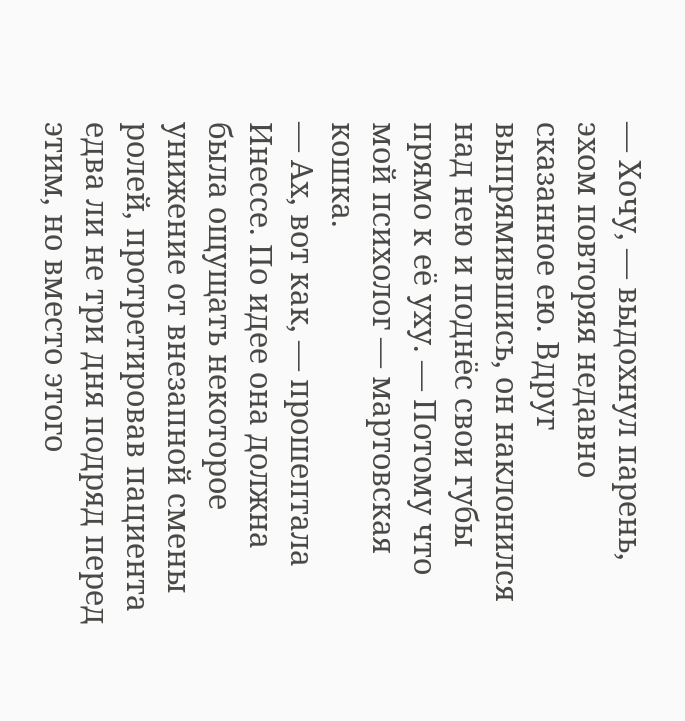— Хочу, — выдохнул парень, эхом повторяя недавно сказанное ею. Вдруг выпрямившись, он наклонился над нею и поднёс свои губы прямо к её уху. — Потому что мой психолог — мартовская кошка.
— Ах, вот как, — прошептала Инессе. По идее она должна была ощущать некоторое унижение от внезапной смены ролей, протретировав пациента едва ли не три дня подряд перед этим, но вместо этого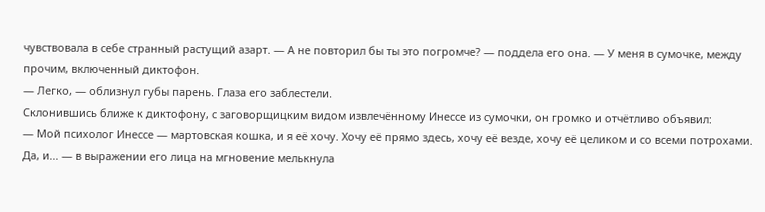чувствовала в себе странный растущий азарт. — А не повторил бы ты это погромче? — поддела его она. — У меня в сумочке, между прочим, включенный диктофон.
— Легко, — облизнул губы парень. Глаза его заблестели.
Склонившись ближе к диктофону, с заговорщицким видом извлечённому Инессе из сумочки, он громко и отчётливо объявил:
— Мой психолог Инессе — мартовская кошка, и я её хочу. Хочу её прямо здесь, хочу её везде, хочу её целиком и со всеми потрохами. Да, и... — в выражении его лица на мгновение мелькнула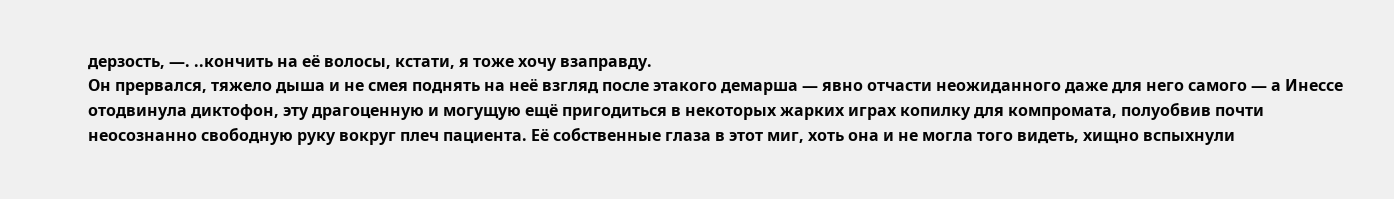дерзость, —. ..кончить на её волосы, кстати, я тоже хочу взаправду.
Он прервался, тяжело дыша и не смея поднять на неё взгляд после этакого демарша — явно отчасти неожиданного даже для него самого — а Инессе отодвинула диктофон, эту драгоценную и могущую ещё пригодиться в некоторых жарких играх копилку для компромата, полуобвив почти неосознанно свободную руку вокруг плеч пациента. Её собственные глаза в этот миг, хоть она и не могла того видеть, хищно вспыхнули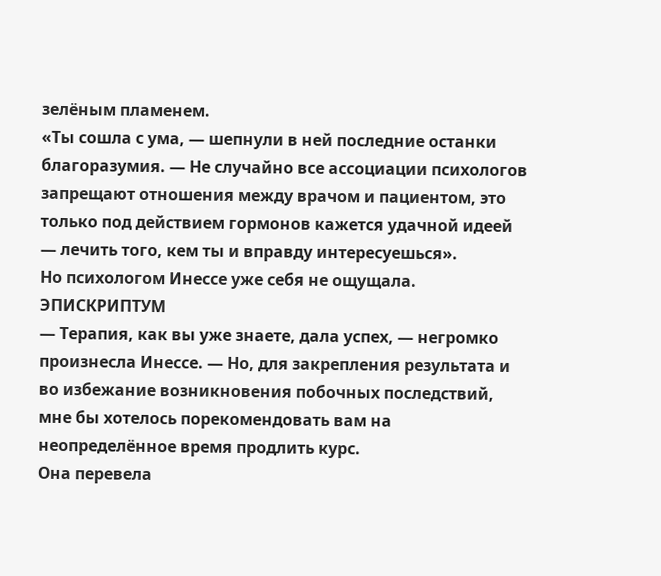зелёным пламенем.
«Ты сошла с ума, — шепнули в ней последние останки благоразумия. — Не случайно все ассоциации психологов запрещают отношения между врачом и пациентом, это только под действием гормонов кажется удачной идеей — лечить того, кем ты и вправду интересуешься».
Но психологом Инессе уже себя не ощущала.
ЭПИСКРИПТУМ
— Терапия, как вы уже знаете, дала успех, — негромко произнесла Инессе. — Но, для закрепления результата и во избежание возникновения побочных последствий, мне бы хотелось порекомендовать вам на неопределённое время продлить курс.
Она перевела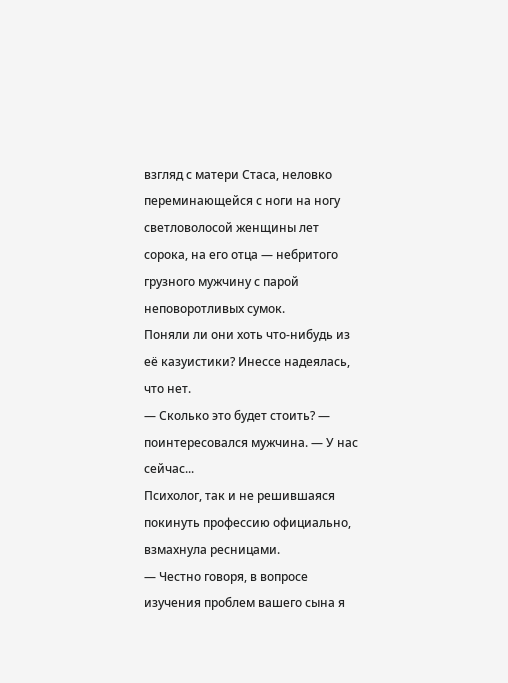взгляд с матери Стаса, неловко переминающейся с ноги на ногу светловолосой женщины лет сорока, на его отца — небритого грузного мужчину с парой неповоротливых сумок.
Поняли ли они хоть что-нибудь из её казуистики? Инессе надеялась, что нет.
— Сколько это будет стоить? — поинтересовался мужчина. — У нас сейчас...
Психолог, так и не решившаяся покинуть профессию официально, взмахнула ресницами.
— Честно говоря, в вопросе изучения проблем вашего сына я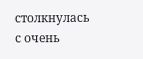столкнулась с очень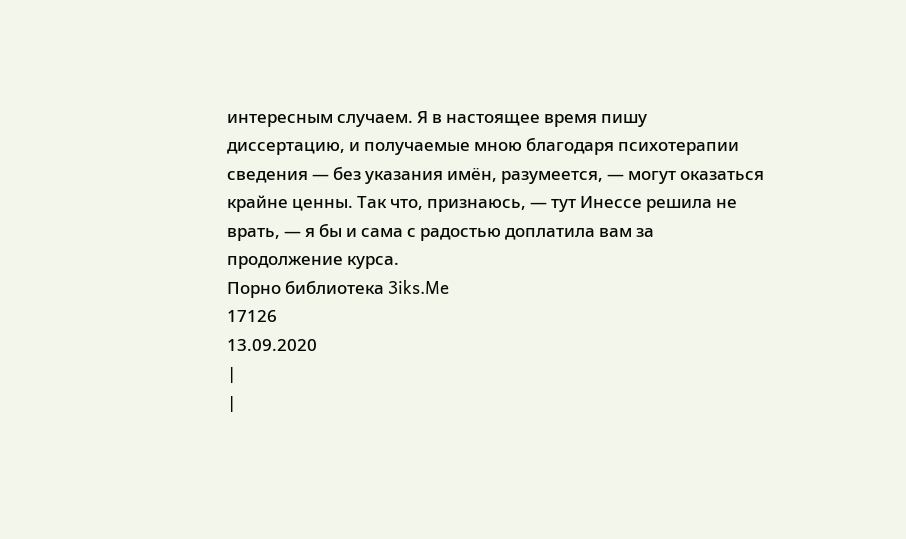интересным случаем. Я в настоящее время пишу диссертацию, и получаемые мною благодаря психотерапии сведения — без указания имён, разумеется, — могут оказаться крайне ценны. Так что, признаюсь, — тут Инессе решила не врать, — я бы и сама с радостью доплатила вам за продолжение курса.
Порно библиотека 3iks.Me
17126
13.09.2020
|
|